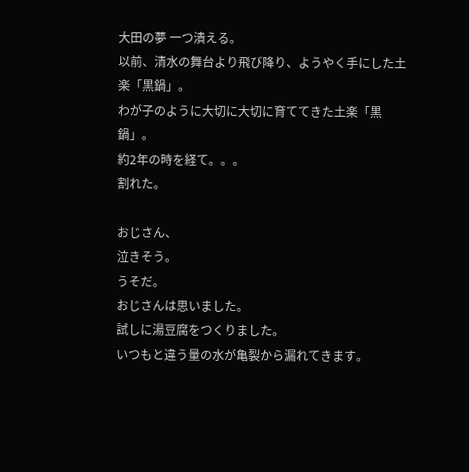大田の夢 一つ潰える。
以前、清水の舞台より飛び降り、ようやく手にした土楽「黒鍋」。
わが子のように大切に大切に育ててきた土楽「黒鍋」。
約2年の時を経て。。。
割れた。

おじさん、
泣きそう。
うそだ。
おじさんは思いました。
試しに湯豆腐をつくりました。
いつもと違う量の水が亀裂から漏れてきます。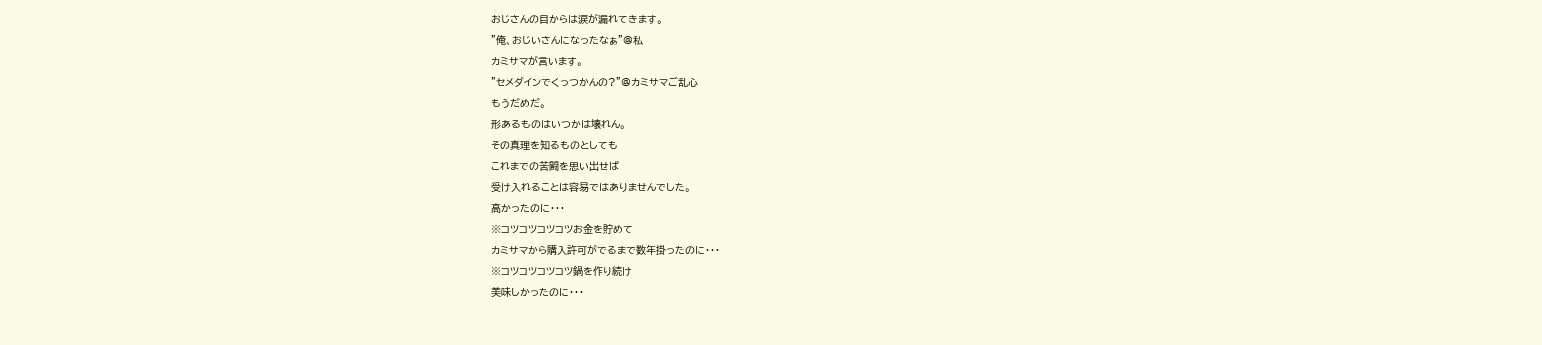おじさんの目からは涙が漏れてきます。
”俺、おじいさんになったなぁ”@私
カミサマが言います。
”セメダインでくっつかんの?”@カミサマご乱心
もうだめだ。
形あるものはいつかは壊れん。
その真理を知るものとしても
これまでの苦闘を思い出せば
受け入れることは容易ではありませんでした。
高かったのに・・・
※コツコツコツコツお金を貯めて
カミサマから購入許可がでるまで数年掛ったのに・・・
※コツコツコツコツ鍋を作り続け
美味しかったのに・・・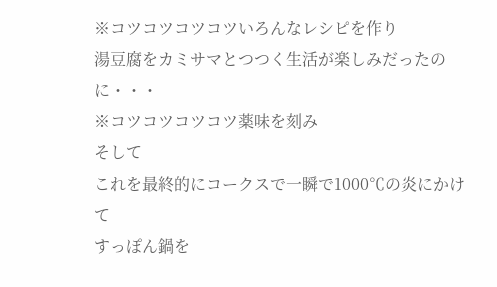※コツコツコツコツいろんなレシピを作り
湯豆腐をカミサマとつつく生活が楽しみだったのに・・・
※コツコツコツコツ薬味を刻み
そして
これを最終的にコークスで一瞬で1000℃の炎にかけて
すっぽん鍋を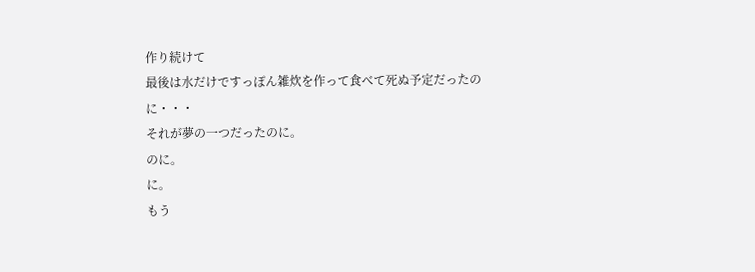作り続けて
最後は水だけですっぽん雑炊を作って食べて死ぬ予定だったのに・・・
それが夢の一つだったのに。
のに。
に。
もう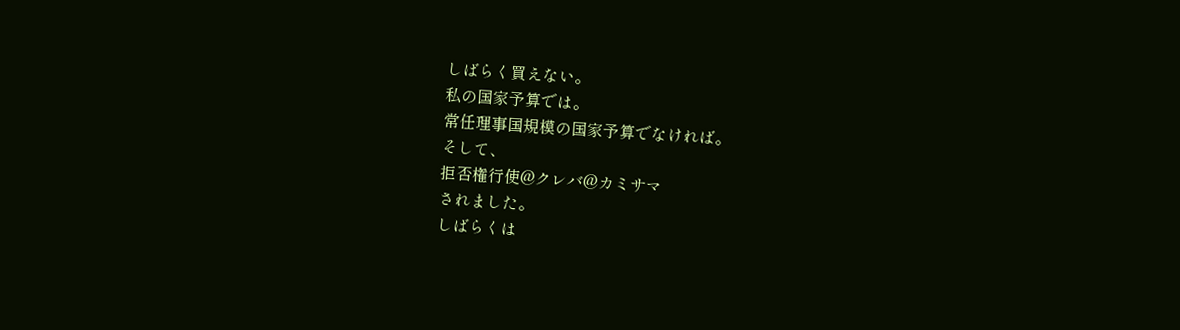しばらく買えない。
私の国家予算では。
常任理事国規模の国家予算でなければ。
そして、
拒否権行使@クレバ@カミサマ
されました。
しばらくは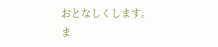おとなしくします。
ま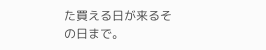た買える日が来るその日まで。